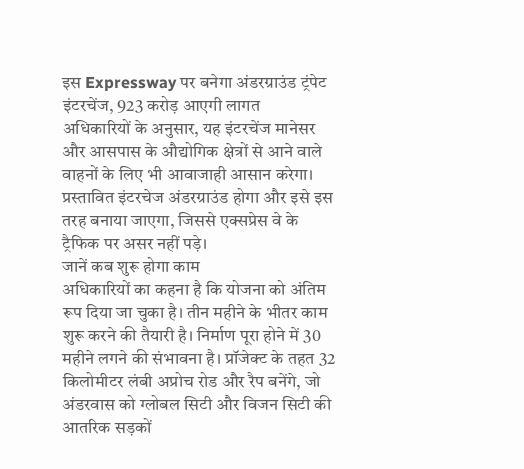इस Expressway पर बनेगा अंडरग्राउंड ट्रंपेट इंटरचेंज, 923 करोड़ आएगी लागत
अधिकारियों के अनुसार, यह इंटरचेंज मानेसर और आसपास के औद्योगिक क्षेत्रों से आने वाले वाहनों के लिए भी आवाजाही आसान करेगा। प्रस्तावित इंटरचेज अंडरग्राउंड होगा और इसे इस तरह बनाया जाएगा, जिससे एक्सप्रेस वे के ट्रैफिक पर असर नहीं पड़े।
जानें कब शुरू होगा काम
अधिकारियों का कहना है कि योजना को अंतिम रूप दिया जा चुका है। तीन महीने के भीतर काम शुरू करने की तैयारी है। निर्माण पूरा होने में 30 महीने लगने की संभावना है। प्रॉजेक्ट के तहत 32 किलोमीटर लंबी अप्रोच रोड और रैप बनेंगे, जो अंडरवास को ग्लोबल सिटी और विजन सिटी की आतरिक सड़कों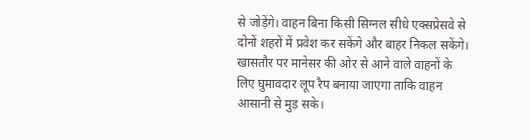से जोड़ेंगे। वाहन बिना किसी सिग्नल सीधे एक्सप्रेसवे से दोनों शहरों में प्रवेश कर सकेंगे और बाहर निकल सकेंगे। खासतौर पर मानेसर की ओर से आने वाले वाहनों के लिए घुमावदार लूप रैप बनाया जाएगा ताकि वाहन आसानी से मुड़ सके।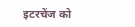इटरचेंज को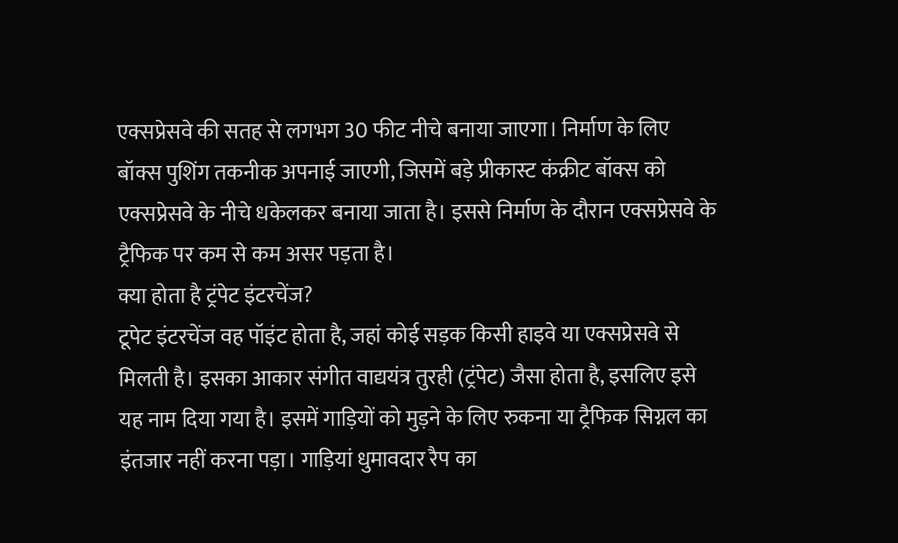एक्सप्रेसवे की सतह से लगभग 30 फीट नीचे बनाया जाएगा। निर्माण के लिए बॉक्स पुशिंग तकनीक अपनाई जाएगी, जिसमें बड़े प्रीकास्ट कंक्रीट बॉक्स को एक्सप्रेसवे के नीचे धकेलकर बनाया जाता है। इससे निर्माण के दौरान एक्सप्रेसवे के ट्रैफिक पर कम से कम असर पड़ता है।
क्या होता है ट्रंपेट इंटरचेंज?
टूपेट इंटरचेंज वह पॉइंट होता है, जहां कोई सड़क किसी हाइवे या एक्सप्रेसवे से मिलती है। इसका आकार संगीत वाद्ययंत्र तुरही (ट्रंपेट) जैसा होता है, इसलिए इसे यह नाम दिया गया है। इसमें गाड़ियों को मुड़ने के लिए रुकना या ट्रैफिक सिग्नल का इंतजार नहीं करना पड़ा। गाड़ियां धुमावदार रैप का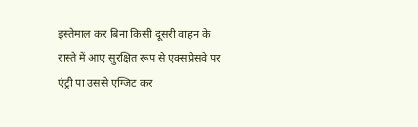इस्तेमाल कर बिना किसी दूसरी वाहन के रास्ते में आए सुरक्षित रूप से एक्सप्रेसवे पर एंट्री पा उससे एग्जिट कर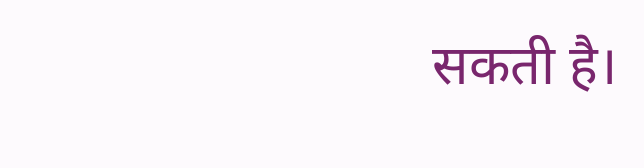सकती है।